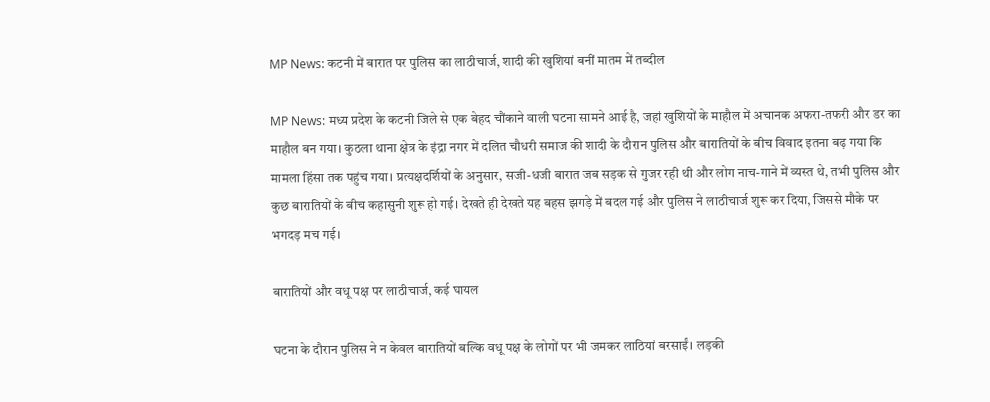MP News: कटनी में बारात पर पुलिस का लाठीचार्ज, शादी की खुशियां बनीं मातम में तब्दील

MP News: मध्य प्रदेश के कटनी जिले से एक बेहद चौंकाने वाली घटना सामने आई है, जहां खुशियों के माहौल में अचानक अफरा-तफरी और डर का माहौल बन गया। कुठला थाना क्षेत्र के इंद्रा नगर में दलित चौधरी समाज की शादी के दौरान पुलिस और बारातियों के बीच विवाद इतना बढ़ गया कि मामला हिंसा तक पहुंच गया। प्रत्यक्षदर्शियों के अनुसार, सजी-धजी बारात जब सड़क से गुजर रही थी और लोग नाच-गाने में व्यस्त थे, तभी पुलिस और कुछ बारातियों के बीच कहासुनी शुरू हो गई। देखते ही देखते यह बहस झगड़े में बदल गई और पुलिस ने लाठीचार्ज शुरू कर दिया, जिससे मौके पर भगदड़ मच गई।

बारातियों और वधू पक्ष पर लाठीचार्ज, कई घायल

घटना के दौरान पुलिस ने न केवल बारातियों बल्कि वधू पक्ष के लोगों पर भी जमकर लाठियां बरसाईं। लड़की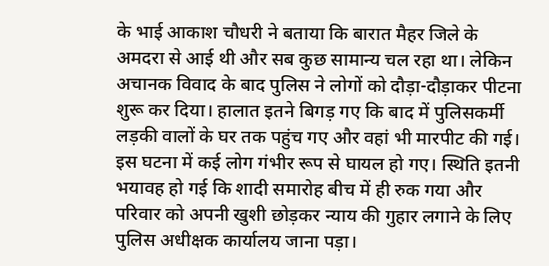के भाई आकाश चौधरी ने बताया कि बारात मैहर जिले के अमदरा से आई थी और सब कुछ सामान्य चल रहा था। लेकिन अचानक विवाद के बाद पुलिस ने लोगों को दौड़ा-दौड़ाकर पीटना शुरू कर दिया। हालात इतने बिगड़ गए कि बाद में पुलिसकर्मी लड़की वालों के घर तक पहुंच गए और वहां भी मारपीट की गई। इस घटना में कई लोग गंभीर रूप से घायल हो गए। स्थिति इतनी भयावह हो गई कि शादी समारोह बीच में ही रुक गया और परिवार को अपनी खुशी छोड़कर न्याय की गुहार लगाने के लिए पुलिस अधीक्षक कार्यालय जाना पड़ा।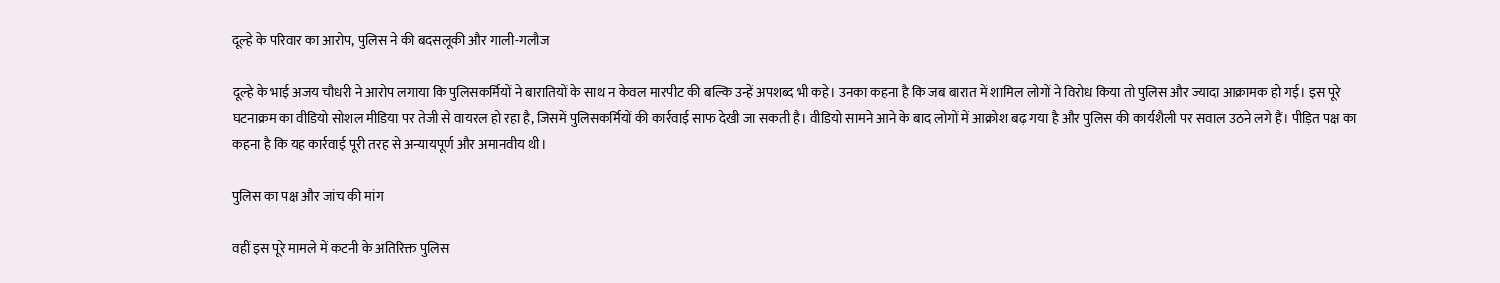दूल्हे के परिवार का आरोप, पुलिस ने की बदसलूकी और गाली-गलौज

दूल्हे के भाई अजय चौधरी ने आरोप लगाया कि पुलिसकर्मियों ने बारातियों के साथ न केवल मारपीट की बल्कि उन्हें अपशब्द भी कहे। उनका कहना है कि जब बारात में शामिल लोगों ने विरोध किया तो पुलिस और ज्यादा आक्रामक हो गई। इस पूरे घटनाक्रम का वीडियो सोशल मीडिया पर तेजी से वायरल हो रहा है, जिसमें पुलिसकर्मियों की कार्रवाई साफ देखी जा सकती है। वीडियो सामने आने के बाद लोगों में आक्रोश बढ़ गया है और पुलिस की कार्यशैली पर सवाल उठने लगे हैं। पीड़ित पक्ष का कहना है कि यह कार्रवाई पूरी तरह से अन्यायपूर्ण और अमानवीय थी।

पुलिस का पक्ष और जांच की मांग

वहीं इस पूरे मामले में कटनी के अतिरिक्त पुलिस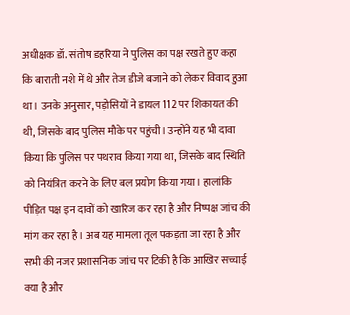अधीक्षक डॉ. संतोष डहरिया ने पुलिस का पक्ष रखते हुए कहा कि बाराती नशे में थे और तेज डीजे बजाने को लेकर विवाद हुआ था। उनके अनुसार, पड़ोसियों ने डायल 112 पर शिकायत की थी, जिसके बाद पुलिस मौके पर पहुंची। उन्होंने यह भी दावा किया कि पुलिस पर पथराव किया गया था, जिसके बाद स्थिति को नियंत्रित करने के लिए बल प्रयोग किया गया। हालांकि पीड़ित पक्ष इन दावों को खारिज कर रहा है और निष्पक्ष जांच की मांग कर रहा है। अब यह मामला तूल पकड़ता जा रहा है और सभी की नजर प्रशासनिक जांच पर टिकी है कि आखिर सच्चाई क्या है और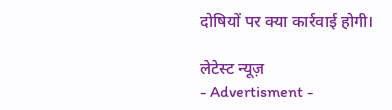दोषियों पर क्या कार्रवाई होगी।

लेटेस्ट न्यूज़
- Advertisment -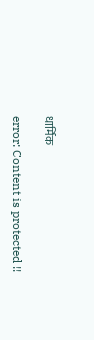धार्मिक

error: Content is protected !!